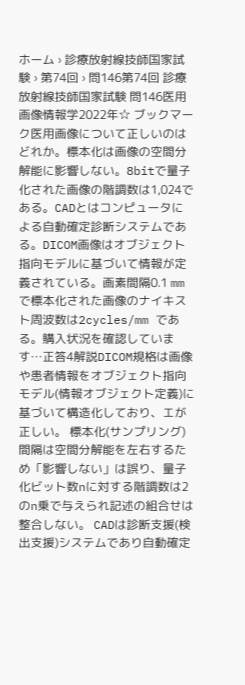ホーム › 診療放射線技師国家試験 › 第74回 › 問146第74回 診療放射線技師国家試験 問146医用画像情報学2022年☆ ブックマーク医用画像について正しいのはどれか。標本化は画像の空間分解能に影響しない。8bitで量子化された画像の階調数は1,024である。CADとはコンピュータによる自動確定診断システムである。DICOM画像はオブジェクト指向モデルに基づいて情報が定義されている。画素間隔0.1 mmで標本化された画像のナイキスト周波数は2cycles/mm である。購入状況を確認しています…正答4解説DICOM規格は画像や患者情報をオブジェクト指向モデル(情報オブジェクト定義)に基づいて構造化しており、エが正しい。 標本化(サンプリング)間隔は空間分解能を左右するため「影響しない」は誤り、量子化ビット数nに対する階調数は2のn乗で与えられ記述の組合せは整合しない。 CADは診断支援(検出支援)システムであり自動確定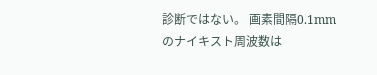診断ではない。 画素間隔0.1mmのナイキスト周波数は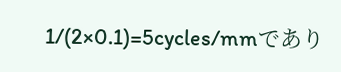1/(2×0.1)=5cycles/mmであり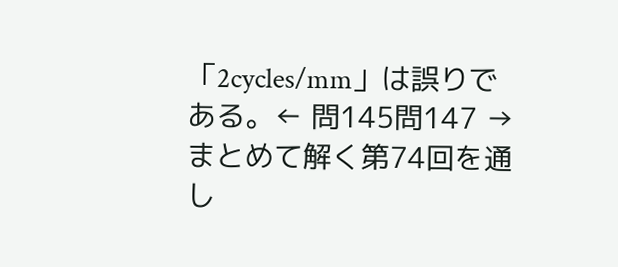「2cycles/mm」は誤りである。← 問145問147 →まとめて解く第74回を通し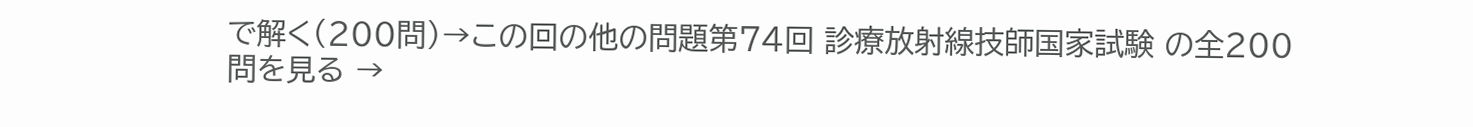で解く(200問)→この回の他の問題第74回 診療放射線技師国家試験 の全200問を見る →